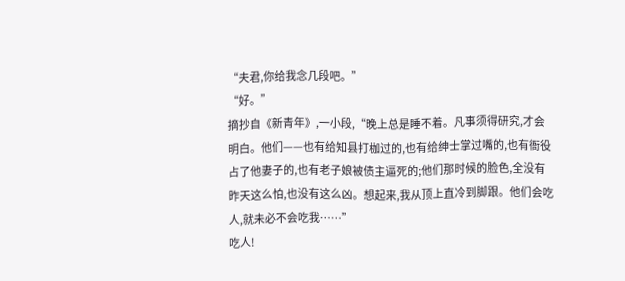“夫君,你给我念几段吧。”
“好。”
摘抄自《新青年》,一小段,“晚上总是睡不着。凡事须得研究,才会明白。他们——也有给知县打枷过的,也有给绅士掌过嘴的,也有衙役占了他妻子的,也有老子娘被债主逼死的;他们那时候的脸色,全没有昨天这么怕,也没有这么凶。想起来,我从顶上直冷到脚跟。他们会吃人,就未必不会吃我……”
吃人!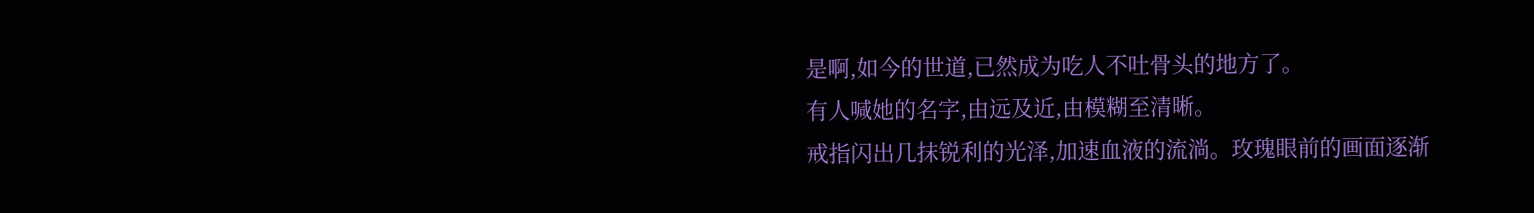是啊,如今的世道,已然成为吃人不吐骨头的地方了。
有人喊她的名字,由远及近,由模糊至清晰。
戒指闪出几抹锐利的光泽,加速血液的流淌。玫瑰眼前的画面逐渐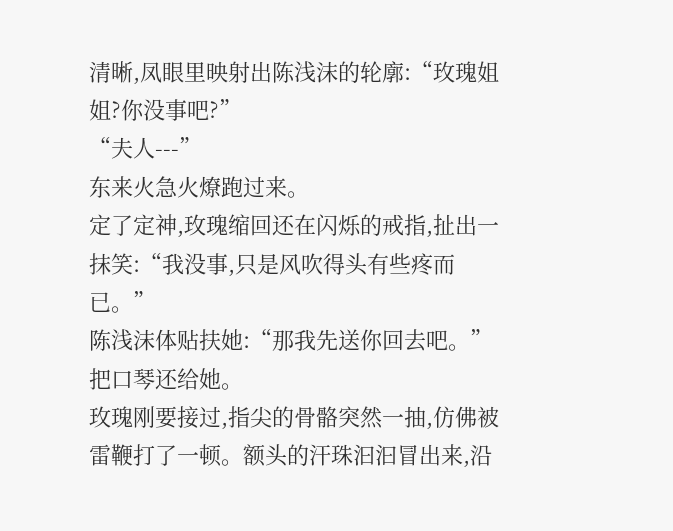清晰,凤眼里映射出陈浅沫的轮廓:“玫瑰姐姐?你没事吧?”
“夫人---”
东来火急火燎跑过来。
定了定神,玫瑰缩回还在闪烁的戒指,扯出一抹笑:“我没事,只是风吹得头有些疼而已。”
陈浅沫体贴扶她:“那我先送你回去吧。”
把口琴还给她。
玫瑰刚要接过,指尖的骨骼突然一抽,仿佛被雷鞭打了一顿。额头的汗珠汩汩冒出来,沿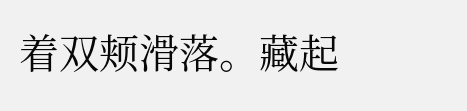着双颊滑落。藏起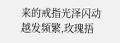来的戒指光泽闪动越发频繁,玫瑰捂